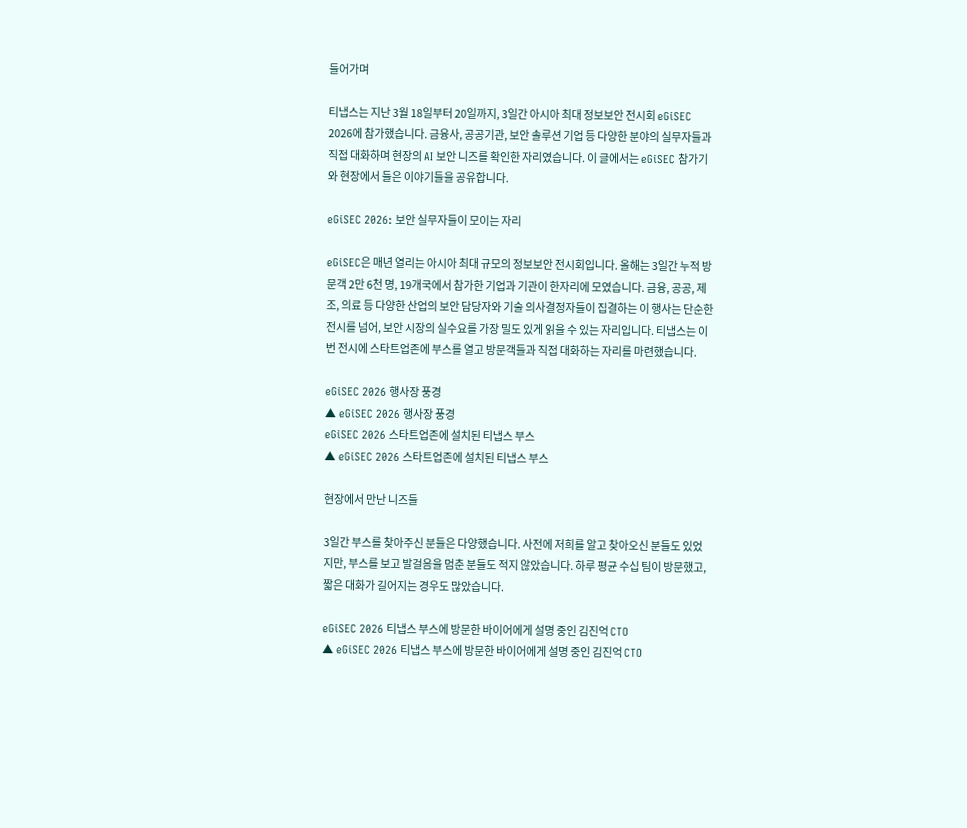들어가며

티냅스는 지난 3월 18일부터 20일까지, 3일간 아시아 최대 정보보안 전시회 eGiSEC 2026에 참가했습니다. 금융사, 공공기관, 보안 솔루션 기업 등 다양한 분야의 실무자들과 직접 대화하며 현장의 AI 보안 니즈를 확인한 자리였습니다. 이 글에서는 eGiSEC 참가기와 현장에서 들은 이야기들을 공유합니다.

eGiSEC 2026: 보안 실무자들이 모이는 자리

eGiSEC은 매년 열리는 아시아 최대 규모의 정보보안 전시회입니다. 올해는 3일간 누적 방문객 2만 6천 명, 19개국에서 참가한 기업과 기관이 한자리에 모였습니다. 금융, 공공, 제조, 의료 등 다양한 산업의 보안 담당자와 기술 의사결정자들이 집결하는 이 행사는 단순한 전시를 넘어, 보안 시장의 실수요를 가장 밀도 있게 읽을 수 있는 자리입니다. 티냅스는 이번 전시에 스타트업존에 부스를 열고 방문객들과 직접 대화하는 자리를 마련했습니다.

eGiSEC 2026 행사장 풍경
▲ eGiSEC 2026 행사장 풍경
eGiSEC 2026 스타트업존에 설치된 티냅스 부스
▲ eGiSEC 2026 스타트업존에 설치된 티냅스 부스

현장에서 만난 니즈들

3일간 부스를 찾아주신 분들은 다양했습니다. 사전에 저희를 알고 찾아오신 분들도 있었지만, 부스를 보고 발걸음을 멈춘 분들도 적지 않았습니다. 하루 평균 수십 팀이 방문했고, 짧은 대화가 길어지는 경우도 많았습니다.

eGiSEC 2026 티냅스 부스에 방문한 바이어에게 설명 중인 김진억 CTO
▲ eGiSEC 2026 티냅스 부스에 방문한 바이어에게 설명 중인 김진억 CTO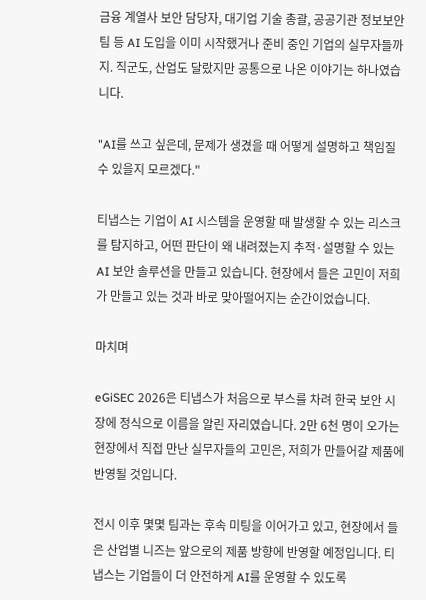금융 계열사 보안 담당자, 대기업 기술 총괄, 공공기관 정보보안팀 등 AI 도입을 이미 시작했거나 준비 중인 기업의 실무자들까지. 직군도, 산업도 달랐지만 공통으로 나온 이야기는 하나였습니다.

"AI를 쓰고 싶은데, 문제가 생겼을 때 어떻게 설명하고 책임질 수 있을지 모르겠다."

티냅스는 기업이 AI 시스템을 운영할 때 발생할 수 있는 리스크를 탐지하고, 어떤 판단이 왜 내려졌는지 추적·설명할 수 있는 AI 보안 솔루션을 만들고 있습니다. 현장에서 들은 고민이 저희가 만들고 있는 것과 바로 맞아떨어지는 순간이었습니다.

마치며

eGiSEC 2026은 티냅스가 처음으로 부스를 차려 한국 보안 시장에 정식으로 이름을 알린 자리였습니다. 2만 6천 명이 오가는 현장에서 직접 만난 실무자들의 고민은, 저희가 만들어갈 제품에 반영될 것입니다.

전시 이후 몇몇 팀과는 후속 미팅을 이어가고 있고, 현장에서 들은 산업별 니즈는 앞으로의 제품 방향에 반영할 예정입니다. 티냅스는 기업들이 더 안전하게 AI를 운영할 수 있도록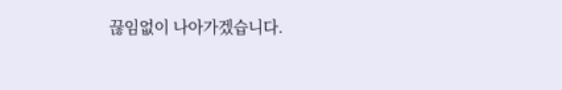끊임없이 나아가겠습니다.